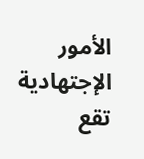الأمور الإجتهادية تقع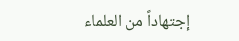إجتهاداً من العلماء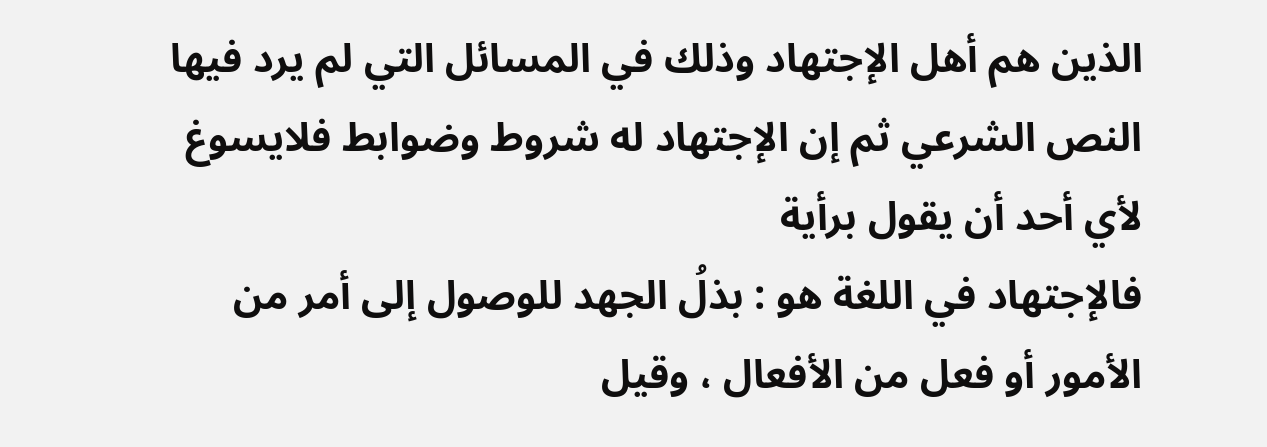الذين هم أهل الإجتهاد وذلك في المسائل التي لم يرد فيها النص الشرعي ثم إن الإجتهاد له شروط وضوابط فلايسوغ لأي أحد أن يقول برأية
فالإجتهاد في اللغة هو : بذلُ الجهد للوصول إلى أمر من الأمور أو فعل من الأفعال ، وقيل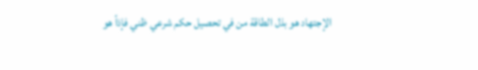الإجتهاد هو بذل الطاقة من في تحصيل حكم شرعي ظني فإذاً هو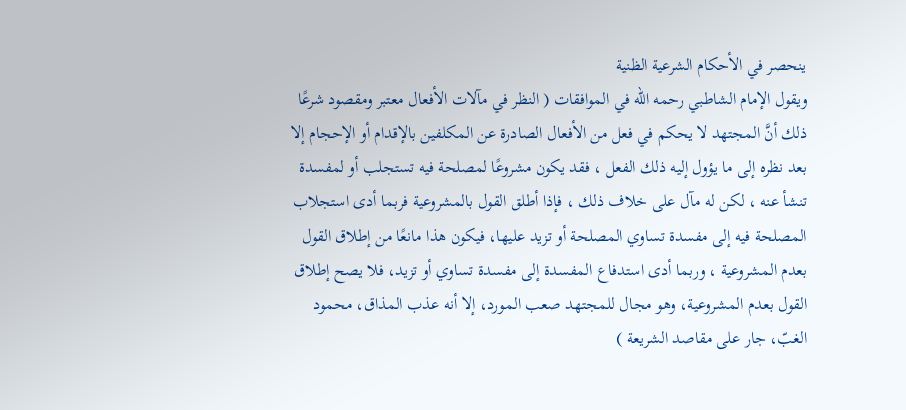ينحصر في الأحكام الشرعية الظنية
ويقول الإمام الشاطبي رحمه الله في الموافقات ( النظر في مآلات الأفعال معتبر ومقصود شرعًا ذلك أنَّ المجتهد لا يحكم في فعل من الأفعال الصادرة عن المكلفين بالإقدام أو الإحجام إلا بعد نظره إلى ما يؤول إليه ذلك الفعل ، فقد يكون مشروعًا لمصلحة فيه تستجلب أو لمفسدة تنشأ عنه ، لكن له مآل على خلاف ذلك ، فإذا أطلق القول بالمشروعية فربما أدى استجلاب المصلحة فيه إلى مفسدة تساوي المصلحة أو تزيد عليها، فيكون هذا مانعًا من إطلاق القول بعدم المشروعية ، وربما أدى استدفاع المفسدة إلى مفسدة تساوي أو تزيد، فلا يصح إطلاق القول بعدم المشروعية، وهو مجال للمجتهد صعب المورد، إلا أنه عذب المذاق، محمود الغبّ، جار على مقاصد الشريعة )